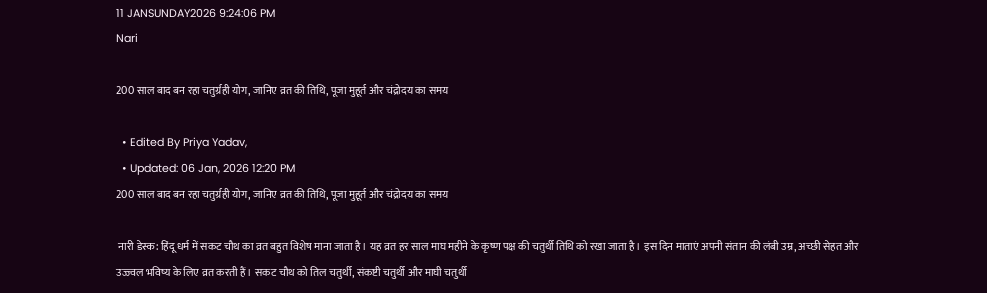11 JANSUNDAY2026 9:24:06 PM
Nari

200 साल बाद बन रहा चतुर्ग्रही योग, जानिए व्रत की तिथि, पूजा मुहूर्त और चंद्रोदय का समय

  • Edited By Priya Yadav,
  • Updated: 06 Jan, 2026 12:20 PM
200 साल बाद बन रहा चतुर्ग्रही योग, जानिए व्रत की तिथि, पूजा मुहूर्त और चंद्रोदय का समय

 नारी डेस्क: हिंदू धर्म में सकट चौथ का व्रत बहुत विशेष माना जाता है। यह व्रत हर साल माघ महीने के कृष्ण पक्ष की चतुर्थी तिथि को रखा जाता है। इस दिन माताएं अपनी संतान की लंबी उम्र, अच्छी सेहत और उज्ज्वल भविष्य के लिए व्रत करती हैं। सकट चौथ को तिल चतुर्थी, संकष्टी चतुर्थी और माघी चतुर्थी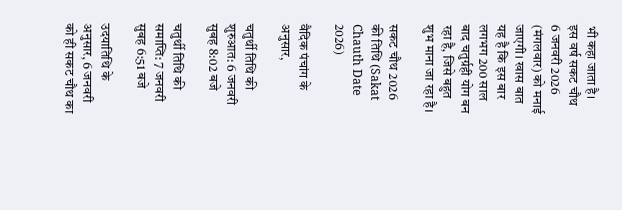भी कहा जाता है। इस वर्ष सकट चौथ 6 जनवरी 2026 (मंगलवार) को मनाई जाएगी। खास बात यह है कि इस बार लगभग 200 साल बाद चतुर्ग्रही योग बन रहा है, जिसे बहुत शुभ माना जा रहा है।

सकट चौथ 2026 की तिथि (Sakat Chauth Date 2026)

वैदिक पंचांग के अनुसार,

चतुर्थी तिथि की शुरुआत: 6 जनवरी सुबह 8:02 बजे

चतुर्थी तिथि की समाप्ति: 7 जनवरी सुबह 6:51 बजे

उदयातिथि के अनुसार, 6 जनवरी को ही सकट चौथ का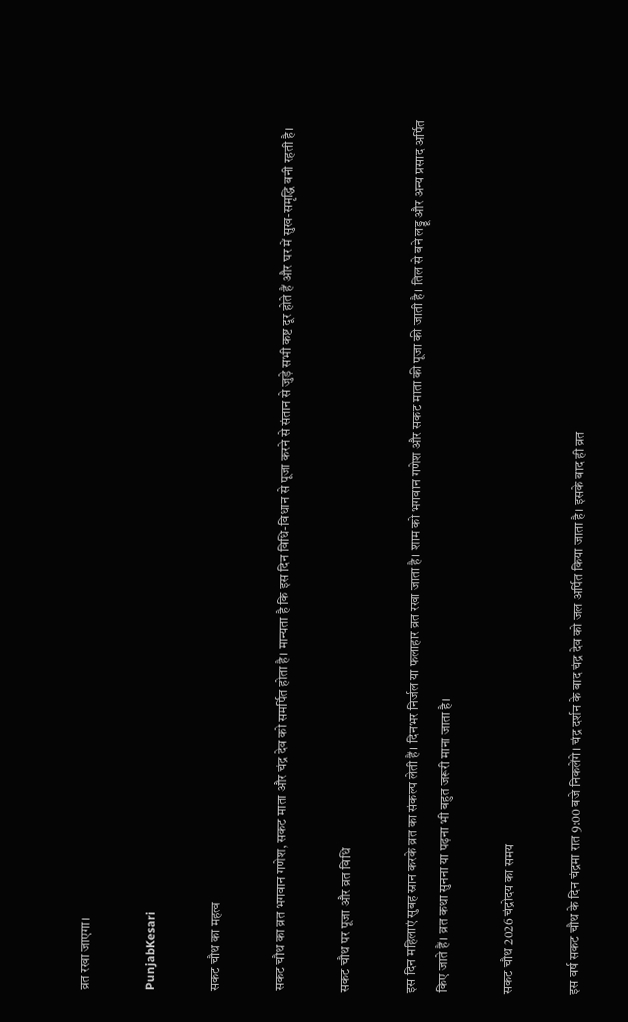व्रत रखा जाएगा।

PunjabKesari

सकट चौथ का महत्व

सकट चौथ का व्रत भगवान गणेश, सकट माता और चंद्र देव को समर्पित होता है। मान्यता है कि इस दिन विधि-विधान से पूजा करने से संतान से जुड़े सभी कष्ट दूर होते हैं और घर में सुख-समृद्धि बनी रहती है।

सकट चौथ पर पूजा और व्रत विधि

इस दिन महिलाएं सुबह स्नान करके व्रत का संकल्प लेती हैं। दिनभर निर्जल या फलाहार व्रत रखा जाता है। शाम को भगवान गणेश और सकट माता की पूजा की जाती है। तिल से बने लड्डू और अन्य प्रसाद अर्पित किए जाते हैं। व्रत कथा सुनना या पढ़ना भी बहुत जरूरी माना जाता है।

सकट चौथ 2026 चंद्रोदय का समय

इस वर्ष सकट चौथ के दिन चंद्रमा रात 9:00 बजे निकलेंगे। चंद्र दर्शन के बाद चंद्र देव को जल अर्पित किया जाता है। इसके बाद ही व्रत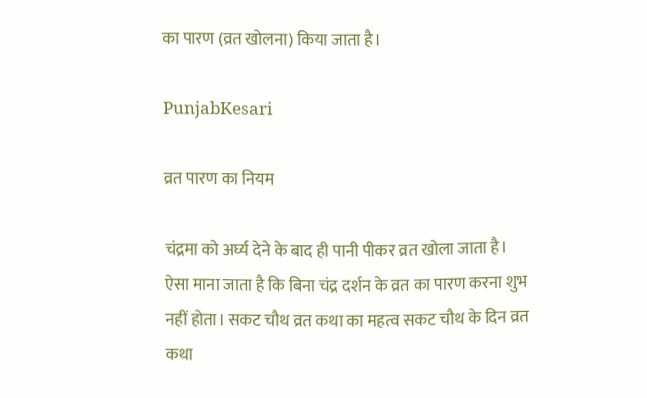का पारण (व्रत खोलना) किया जाता है।

PunjabKesari

व्रत पारण का नियम

चंद्रमा को अर्घ्य देने के बाद ही पानी पीकर व्रत खोला जाता है। ऐसा माना जाता है कि बिना चंद्र दर्शन के व्रत का पारण करना शुभ नहीं होता। सकट चौथ व्रत कथा का महत्व सकट चौथ के दिन व्रत कथा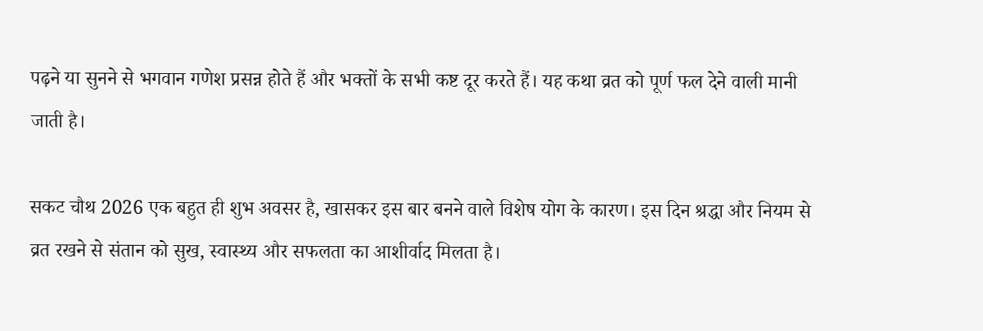पढ़ने या सुनने से भगवान गणेश प्रसन्न होते हैं और भक्तों के सभी कष्ट दूर करते हैं। यह कथा व्रत को पूर्ण फल देने वाली मानी जाती है।

सकट चौथ 2026 एक बहुत ही शुभ अवसर है, खासकर इस बार बनने वाले विशेष योग के कारण। इस दिन श्रद्धा और नियम से व्रत रखने से संतान को सुख, स्वास्थ्य और सफलता का आशीर्वाद मिलता है।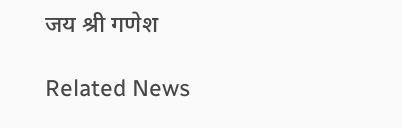जय श्री गणेश

Related News